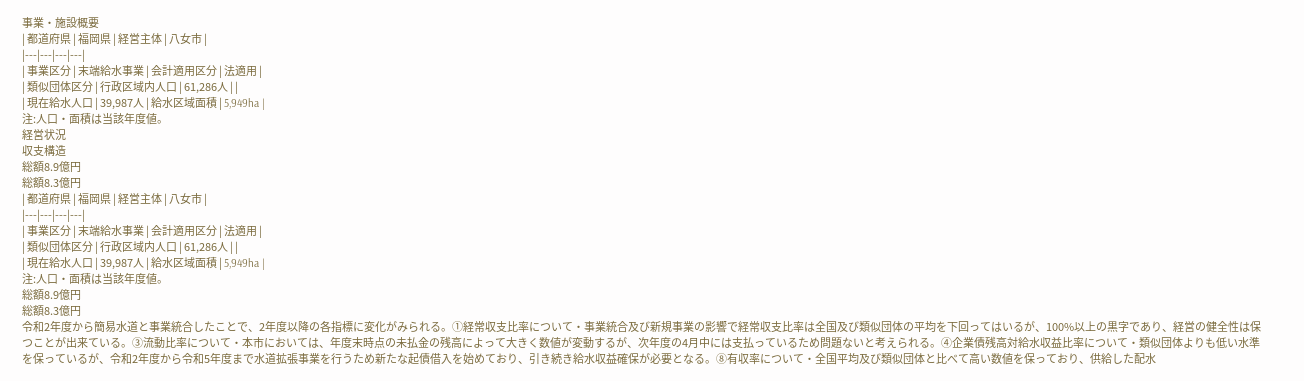事業・施設概要
| 都道府県 | 福岡県 | 経営主体 | 八女市 |
|---|---|---|---|
| 事業区分 | 末端給水事業 | 会計適用区分 | 法適用 |
| 類似団体区分 | 行政区域内人口 | 61,286人 | |
| 現在給水人口 | 39,987人 | 給水区域面積 | 5,949ha |
注:人口・面積は当該年度値。
経営状況
収支構造
総額8.9億円
総額8.3億円
| 都道府県 | 福岡県 | 経営主体 | 八女市 |
|---|---|---|---|
| 事業区分 | 末端給水事業 | 会計適用区分 | 法適用 |
| 類似団体区分 | 行政区域内人口 | 61,286人 | |
| 現在給水人口 | 39,987人 | 給水区域面積 | 5,949ha |
注:人口・面積は当該年度値。
総額8.9億円
総額8.3億円
令和2年度から簡易水道と事業統合したことで、2年度以降の各指標に変化がみられる。①経常収支比率について・事業統合及び新規事業の影響で経常収支比率は全国及び類似団体の平均を下回ってはいるが、100%以上の黒字であり、経営の健全性は保つことが出来ている。③流動比率について・本市においては、年度末時点の未払金の残高によって大きく数値が変動するが、次年度の4月中には支払っているため問題ないと考えられる。④企業債残高対給水収益比率について・類似団体よりも低い水準を保っているが、令和2年度から令和5年度まで水道拡張事業を行うため新たな起債借入を始めており、引き続き給水収益確保が必要となる。⑧有収率について・全国平均及び類似団体と比べて高い数値を保っており、供給した配水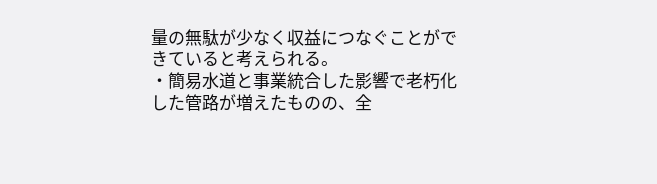量の無駄が少なく収益につなぐことができていると考えられる。
・簡易水道と事業統合した影響で老朽化した管路が増えたものの、全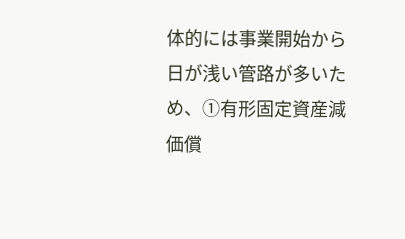体的には事業開始から日が浅い管路が多いため、①有形固定資産減価償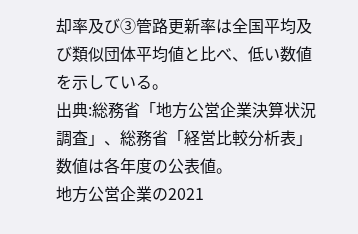却率及び③管路更新率は全国平均及び類似団体平均値と比べ、低い数値を示している。
出典:総務省「地方公営企業決算状況調査」、総務省「経営比較分析表」数値は各年度の公表値。
地方公営企業の2021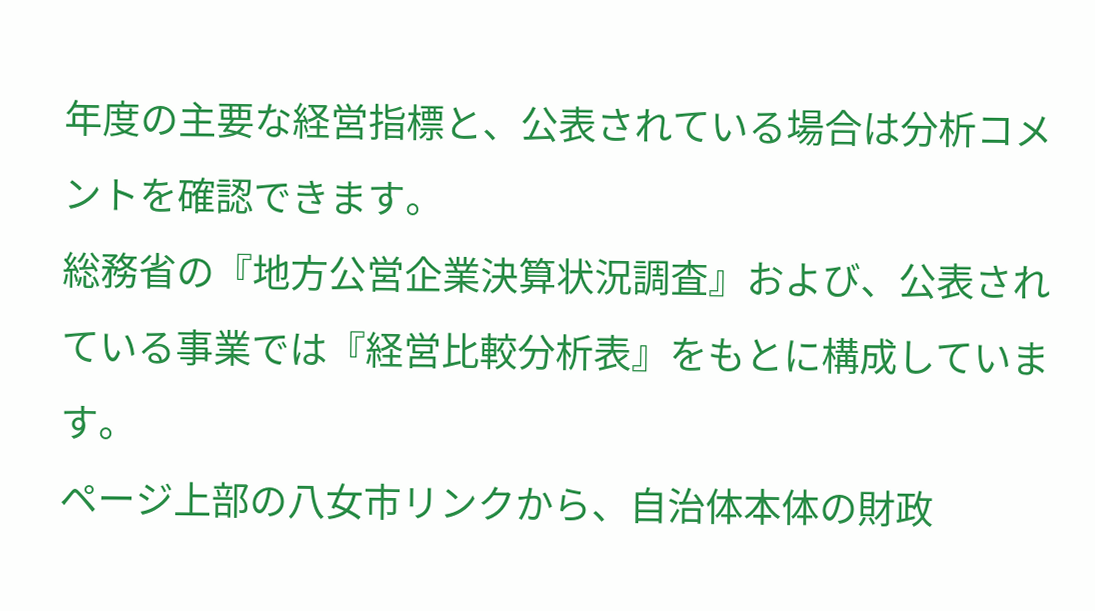年度の主要な経営指標と、公表されている場合は分析コメントを確認できます。
総務省の『地方公営企業決算状況調査』および、公表されている事業では『経営比較分析表』をもとに構成しています。
ページ上部の八女市リンクから、自治体本体の財政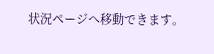状況ページへ移動できます。